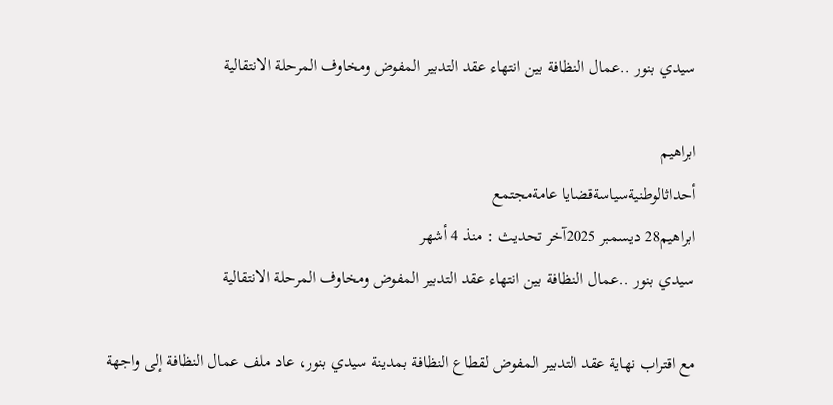سيدي بنور ..عمال النظافة بين انتهاء عقد التدبير المفوض ومخاوف المرحلة الانتقالية

ابراهيم
أحداثالوطنيةسياسةقضايا عامةمجتمع
ابراهيم28 ديسمبر 2025آخر تحديث : منذ 4 أشهر
سيدي بنور ..عمال النظافة بين انتهاء عقد التدبير المفوض ومخاوف المرحلة الانتقالية

مع اقتراب نهاية عقد التدبير المفوض لقطاع النظافة بمدينة سيدي بنور، عاد ملف عمال النظافة إلى واجهة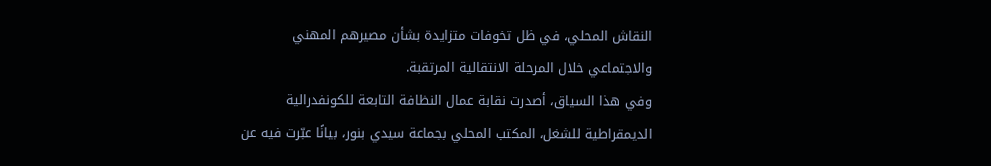النقاش المحلي، في ظل تخوفات متزايدة بشأن مصيرهم المهني والاجتماعي خلال المرحلة الانتقالية المرتقبة.
وفي هذا السياق، أصدرت نقابة عمال النظافة التابعة للكونفدرالية الديمقراطية للشغل، المكتب المحلي بجماعة سيدي بنور، بيانًا عبّرت فيه عن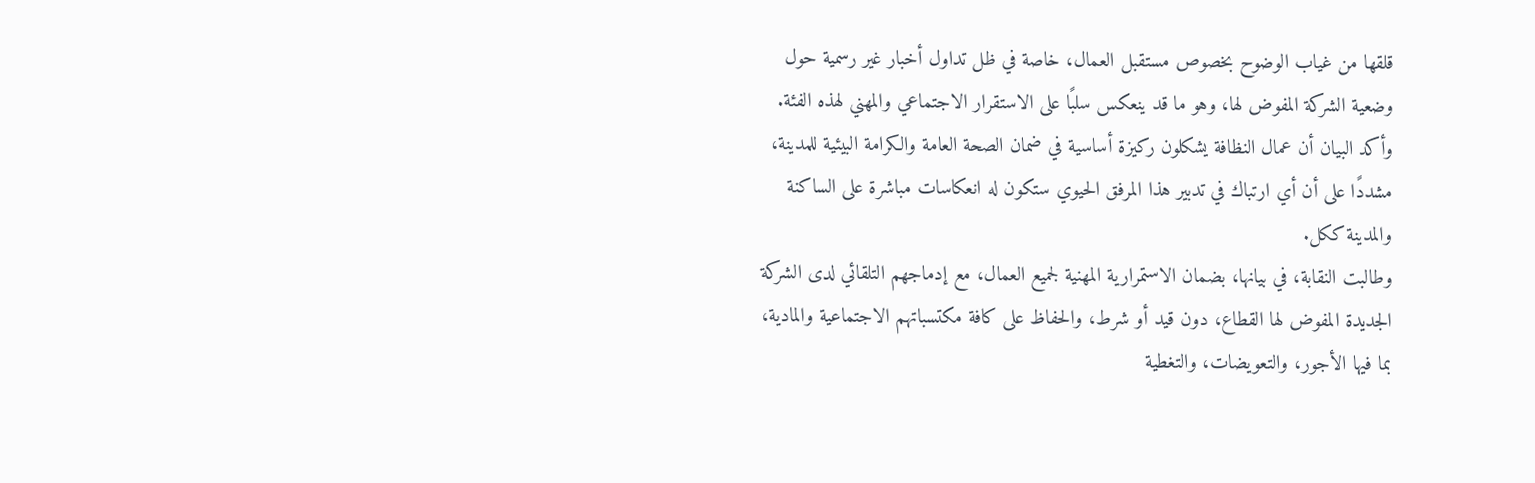قلقها من غياب الوضوح بخصوص مستقبل العمال، خاصة في ظل تداول أخبار غير رسمية حول وضعية الشركة المفوض لها، وهو ما قد ينعكس سلبًا على الاستقرار الاجتماعي والمهني لهذه الفئة.
وأكد البيان أن عمال النظافة يشكلون ركيزة أساسية في ضمان الصحة العامة والكرامة البيئية للمدينة، مشددًا على أن أي ارتباك في تدبير هذا المرفق الحيوي ستكون له انعكاسات مباشرة على الساكنة والمدينة ككل.
وطالبت النقابة، في بيانها، بضمان الاستمرارية المهنية لجميع العمال، مع إدماجهم التلقائي لدى الشركة الجديدة المفوض لها القطاع، دون قيد أو شرط، والحفاظ على كافة مكتسباتهم الاجتماعية والمادية، بما فيها الأجور، والتعويضات، والتغطية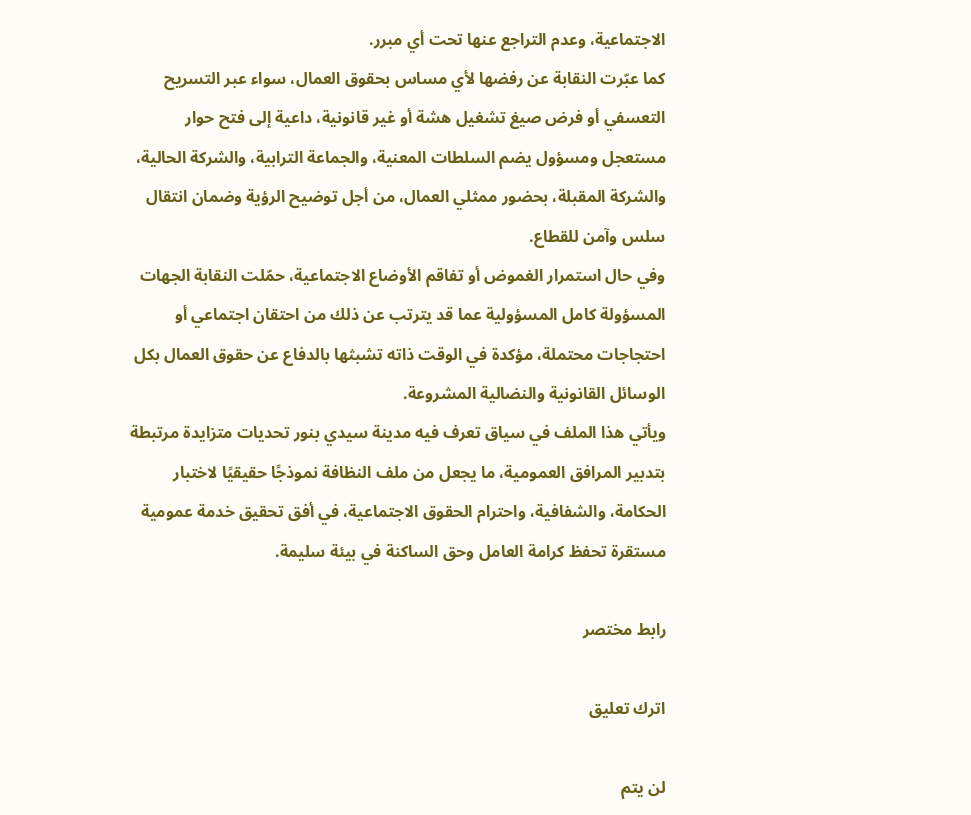الاجتماعية، وعدم التراجع عنها تحت أي مبرر.
كما عبّرت النقابة عن رفضها لأي مساس بحقوق العمال، سواء عبر التسريح التعسفي أو فرض صيغ تشغيل هشة أو غير قانونية، داعية إلى فتح حوار مستعجل ومسؤول يضم السلطات المعنية، والجماعة الترابية، والشركة الحالية، والشركة المقبلة، بحضور ممثلي العمال، من أجل توضيح الرؤية وضمان انتقال سلس وآمن للقطاع.
وفي حال استمرار الغموض أو تفاقم الأوضاع الاجتماعية، حمّلت النقابة الجهات المسؤولة كامل المسؤولية عما قد يترتب عن ذلك من احتقان اجتماعي أو احتجاجات محتملة، مؤكدة في الوقت ذاته تشبثها بالدفاع عن حقوق العمال بكل الوسائل القانونية والنضالية المشروعة.
ويأتي هذا الملف في سياق تعرف فيه مدينة سيدي بنور تحديات متزايدة مرتبطة بتدبير المرافق العمومية، ما يجعل من ملف النظافة نموذجًا حقيقيًا لاختبار الحكامة، والشفافية، واحترام الحقوق الاجتماعية، في أفق تحقيق خدمة عمومية مستقرة تحفظ كرامة العامل وحق الساكنة في بيئة سليمة.

رابط مختصر

اترك تعليق

لن يتم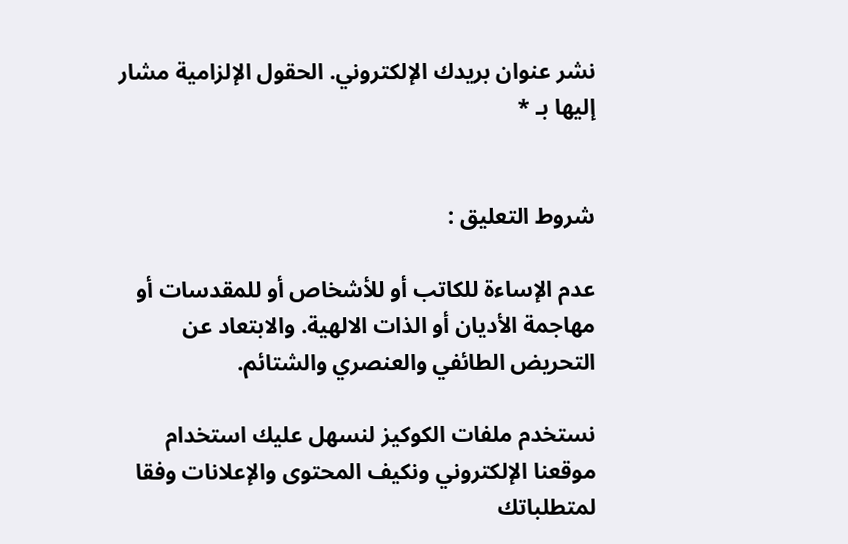نشر عنوان بريدك الإلكتروني. الحقول الإلزامية مشار إليها بـ *


شروط التعليق :

عدم الإساءة للكاتب أو للأشخاص أو للمقدسات أو مهاجمة الأديان أو الذات الالهية. والابتعاد عن التحريض الطائفي والعنصري والشتائم.

نستخدم ملفات الكوكيز لنسهل عليك استخدام موقعنا الإلكتروني ونكيف المحتوى والإعلانات وفقا لمتطلباتك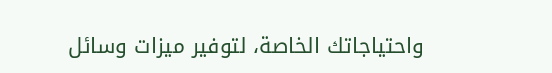واحتياجاتك الخاصة، لتوفير ميزات وسائل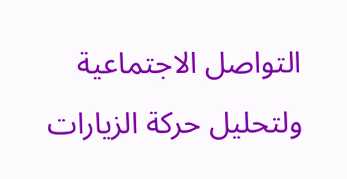التواصل الاجتماعية ولتحليل حركة الزيارات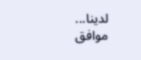لدينا...
موافق